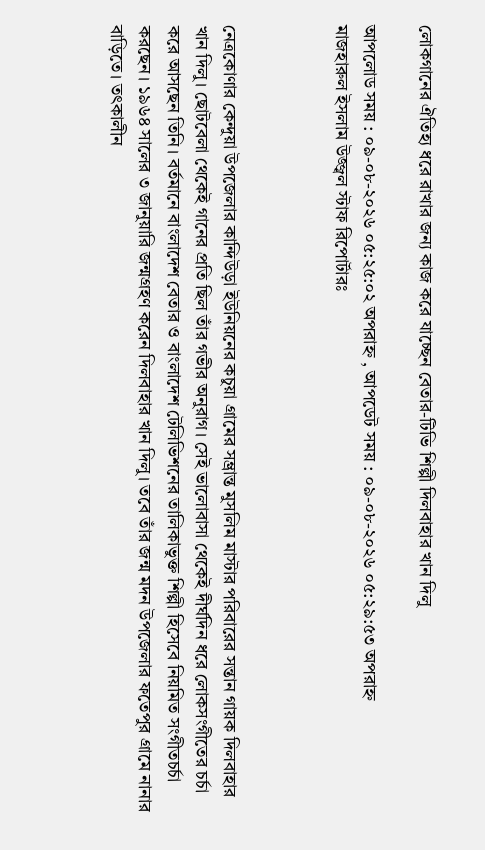লোকগানের ঐতিহ্য ধরে রাখার জন্য কাজ করে যাচ্ছেন বেতার-টিভি শিল্পী দিলবাহার খান দিলু

আপলোড সময় : ০৯-০৮-২০২৬ ০৫:২৫:০২ অপরাহ্ন , আপডেট সময় : ০৯-০৮-২০২৬ ০৫:২৯:৫৩ অপরাহ্ন
মাজহারুল ইসলাম উজ্জ্বল স্টাফ রিপোর্টারঃ



নেত্রকোণার কেন্দুয়া উপজেলার কান্দিউড়া ইউনিয়নের কচুয়া গ্রামের সম্ভ্রান্ত মুসলিম মাস্টার পরিবারের সন্তান গায়ক দিলবাহার খান দিলু। ছোটবেলা থেকেই গানের প্রতি ছিল তাঁর গভীর অনুরাগ। সেই ভালোবাসা থেকেই দীর্ঘদিন ধরে লোকসংগীতের চর্চা করে আসছেন তিনি। বর্তমানে বাংলাদেশ বেতার ও বাংলাদেশ টেলিভিশনের তালিকাভুক্ত শিল্পী হিসেবে নিয়মিত সংগীতচর্চা করছেন। ১৯৬৪ সালের ৩ জানুয়ারি জন্মগ্রহণ করেন দিলবাহার খান দিলু। তবে তাঁর জন্ম মদন উপজেলার ফতেপুর গ্রামে নানার বাড়িতে। তৎকালীন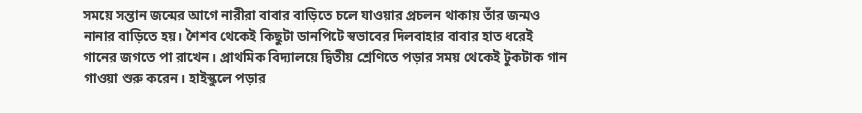সময়ে সন্তান জন্মের আগে নারীরা বাবার বাড়িতে চলে যাওয়ার প্রচলন থাকায় তাঁর জন্মও নানার বাড়িতে হয়। শৈশব থেকেই কিছুটা ডানপিটে স্বভাবের দিলবাহার বাবার হাত ধরেই গানের জগতে পা রাখেন। প্রাথমিক বিদ্যালয়ে দ্বিতীয় শ্রেণিতে পড়ার সময় থেকেই টুকটাক গান গাওয়া শুরু করেন। হাইস্কুলে পড়ার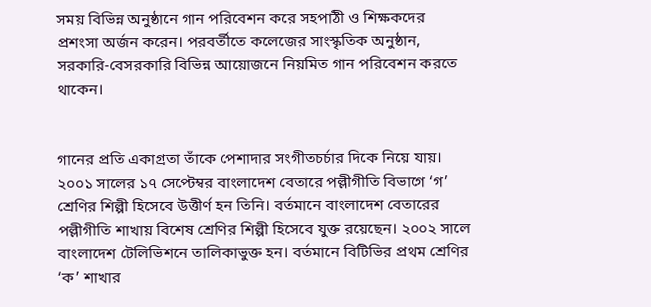সময় বিভিন্ন অনুষ্ঠানে গান পরিবেশন করে সহপাঠী ও শিক্ষকদের প্রশংসা অর্জন করেন। পরবর্তীতে কলেজের সাংস্কৃতিক অনুষ্ঠান, সরকারি-বেসরকারি বিভিন্ন আয়োজনে নিয়মিত গান পরিবেশন করতে থাকেন।


গানের প্রতি একাগ্রতা তাঁকে পেশাদার সংগীতচর্চার দিকে নিয়ে যায়। ২০০১ সালের ১৭ সেপ্টেম্বর বাংলাদেশ বেতারে পল্লীগীতি বিভাগে ‘গ’ শ্রেণির শিল্পী হিসেবে উত্তীর্ণ হন তিনি। বর্তমানে বাংলাদেশ বেতারের পল্লীগীতি শাখায় বিশেষ শ্রেণির শিল্পী হিসেবে যুক্ত রয়েছেন। ২০০২ সালে বাংলাদেশ টেলিভিশনে তালিকাভুক্ত হন। বর্তমানে বিটিভির প্রথম শ্রেণির ‘ক’ শাখার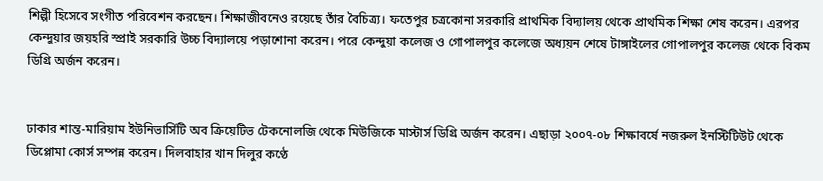শিল্পী হিসেবে সংগীত পরিবেশন করছেন। শিক্ষাজীবনেও রয়েছে তাঁর বৈচিত্র্য। ফতেপুর চত্রকোনা সরকারি প্রাথমিক বিদ্যালয় থেকে প্রাথমিক শিক্ষা শেষ করেন। এরপর কেন্দুয়ার জয়হরি স্প্রাই সরকারি উচ্চ বিদ্যালয়ে পড়াশোনা করেন। পরে কেন্দুয়া কলেজ ও গোপালপুর কলেজে অধ্যয়ন শেষে টাঙ্গাইলের গোপালপুর কলেজ থেকে বিকম ডিগ্রি অর্জন করেন।


ঢাকার শান্ত-মারিয়াম ইউনিভার্সিটি অব ক্রিয়েটিভ টেকনোলজি থেকে মিউজিকে মাস্টার্স ডিগ্রি অর্জন করেন। এছাড়া ২০০৭-০৮ শিক্ষাবর্ষে নজরুল ইনস্টিটিউট থেকে ডিপ্লোমা কোর্স সম্পন্ন করেন। দিলবাহার খান দিলুর কণ্ঠে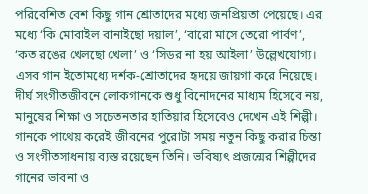পরিবেশিত বেশ কিছু গান শ্রোতাদের মধ্যে জনপ্রিয়তা পেয়েছে। এর মধ্যে ‘কি মোবাইল বানাইছো দয়াল’, ‘বারো মাসে তেরো পার্বণ’, ‘কত রঙের খেলছো খেলা’ ও ‘সিডর না হয় আইলা’ উল্লেখযোগ্য। এসব গান ইতোমধ্যে দর্শক-শ্রোতাদের হৃদয়ে জায়গা করে নিয়েছে। দীর্ঘ সংগীতজীবনে লোকগানকে শুধু বিনোদনের মাধ্যম হিসেবে নয়, মানুষের শিক্ষা ও সচেতনতার হাতিয়ার হিসেবেও দেখেন এই শিল্পী। গানকে পাথেয় করেই জীবনের পুরোটা সময় নতুন কিছু করার চিন্তা ও সংগীতসাধনায় ব্যস্ত রয়েছেন তিনি। ভবিষ্যৎ প্রজন্মের শিল্পীদের গানের ভাবনা ও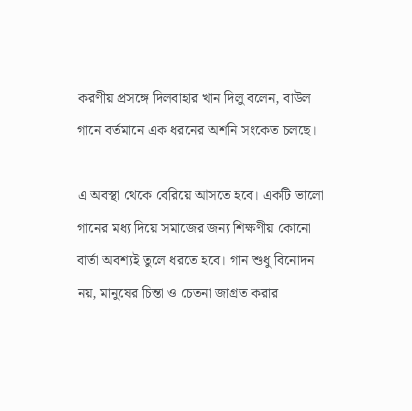করণীয় প্রসঙ্গে দিলবাহার খান দিলু বলেন, বাউল গানে বর্তমানে এক ধরনের অশনি সংকেত চলছে।

এ অবস্থা থেকে বেরিয়ে আসতে হবে। একটি ভালো গানের মধ্য দিয়ে সমাজের জন্য শিক্ষণীয় কোনো বার্তা অবশ্যই তুলে ধরতে হবে। গান শুধু বিনোদন নয়, মানুষের চিন্তা ও চেতনা জাগ্রত করার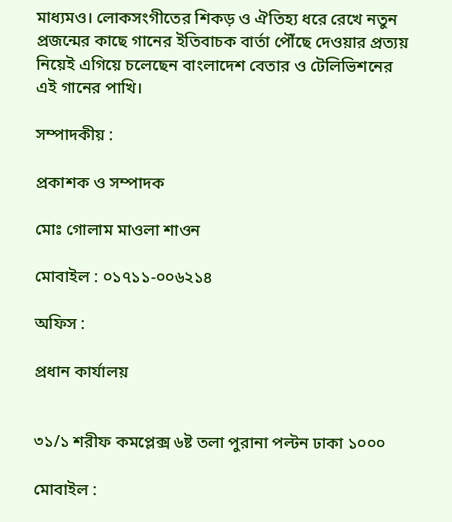মাধ্যমও। লোকসংগীতের শিকড় ও ঐতিহ্য ধরে রেখে নতুন প্রজন্মের কাছে গানের ইতিবাচক বার্তা পৌঁছে দেওয়ার প্রত্যয় নিয়েই এগিয়ে চলেছেন বাংলাদেশ বেতার ও টেলিভিশনের এই গানের পাখি।

সম্পাদকীয় :

প্রকাশক ও সম্পাদক

মোঃ গোলাম মাওলা শাওন

মোবাইল : ০১৭১১-০০৬২১৪

অফিস :

প্রধান কার্যালয়


৩১/১ শরীফ কমপ্লেক্স ৬ষ্ট তলা পুরানা পল্টন ঢাকা ১০০০

মোবাইল :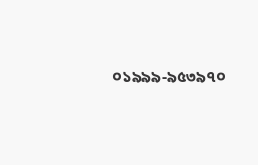০১৯৯৯-৯৫৩৯৭০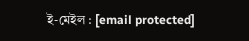ই-মেইল : [email protected]